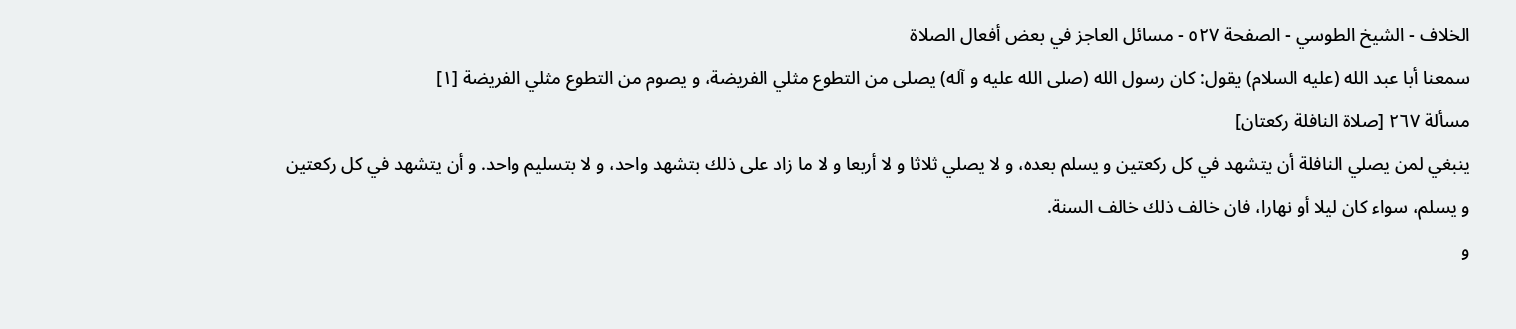الخلاف - الشيخ الطوسي - الصفحة ٥٢٧ - مسائل العاجز في بعض أفعال الصلاة
سمعنا أبا عبد الله (عليه السلام) يقول: كان رسول الله (صلى الله عليه و آله) يصلى من التطوع مثلي الفريضة، و يصوم من التطوع مثلي الفريضة [١]
مسألة ٢٦٧ [صلاة النافلة ركعتان]
ينبغي لمن يصلي النافلة أن يتشهد في كل ركعتين و يسلم بعده، و لا يصلي ثلاثا و لا أربعا و لا ما زاد على ذلك بتشهد واحد، و لا بتسليم واحد. و أن يتشهد في كل ركعتين و يسلم، سواء كان ليلا أو نهارا، فان خالف ذلك خالف السنة.
و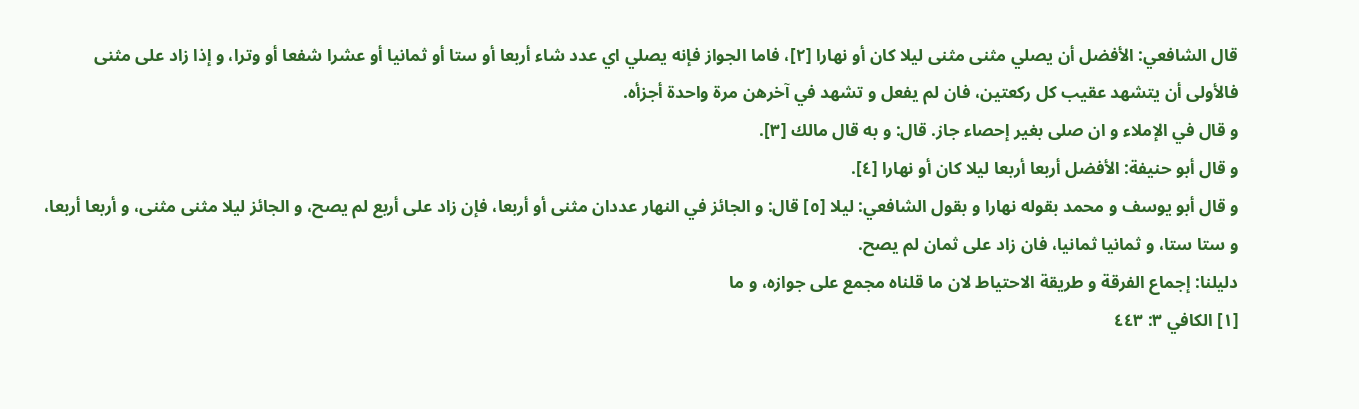قال الشافعي: الأفضل أن يصلي مثنى مثنى ليلا كان أو نهارا [٢]، فاما الجواز فإنه يصلي اي عدد شاء أربعا أو ستا أو ثمانيا أو عشرا شفعا أو وترا، و إذا زاد على مثنى فالأولى أن يتشهد عقيب كل ركعتين، فان لم يفعل و تشهد في آخرهن مرة واحدة أجزأه.
و قال في الإملاء و ان صلى بغير إحصاء جاز. قال: و به قال مالك [٣].
و قال أبو حنيفة: الأفضل أربعا أربعا ليلا كان أو نهارا [٤].
و قال أبو يوسف و محمد بقوله نهارا و بقول الشافعي: ليلا [٥] قال: و الجائز في النهار عددان مثنى أو أربعا، فإن زاد على أربع لم يصح، و الجائز ليلا مثنى مثنى، و أربعا أربعا، و ستا ستا، و ثمانيا ثمانيا، فان زاد على ثمان لم يصح.
دليلنا: إجماع الفرقة و طريقة الاحتياط لان ما قلناه مجمع على جوازه، و ما
[١] الكافي ٣: ٤٤٣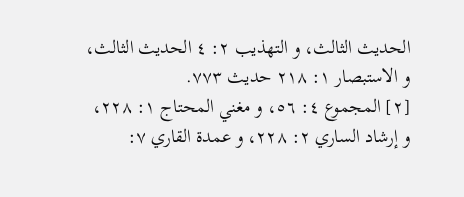الحديث الثالث، و التهذيب ٢: ٤ الحديث الثالث، و الاستبصار ١: ٢١٨ حديث ٧٧٣.
[٢] المجموع ٤: ٥٦، و مغني المحتاج ١: ٢٢٨، و إرشاد الساري ٢: ٢٢٨، و عمدة القاري ٧: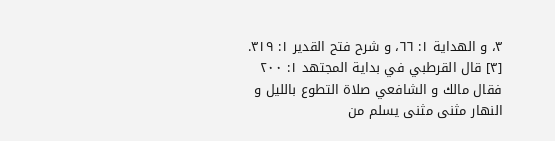٣، و الهداية ١: ٦٦، و شرح فتح القدير ١: ٣١٩.
[٣] قال القرطبي في بداية المجتهد ١: ٢٠٠ فقال مالك و الشافعي صلاة التطوع بالليل و النهار مثنى مثنى يسلم من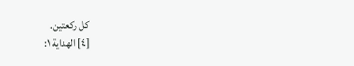كل ركعتين.
[٤] الهداية ١: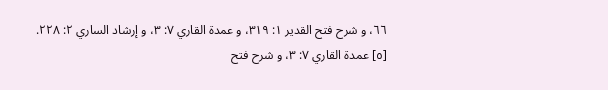٦٦، و شرح فتح القدير ١: ٣١٩، و عمدة القاري ٧: ٣، و إرشاد الساري ٢: ٢٢٨.
[٥] عمدة القاري ٧: ٣، و شرح فتح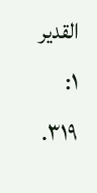القدير ١: ٣١٩.